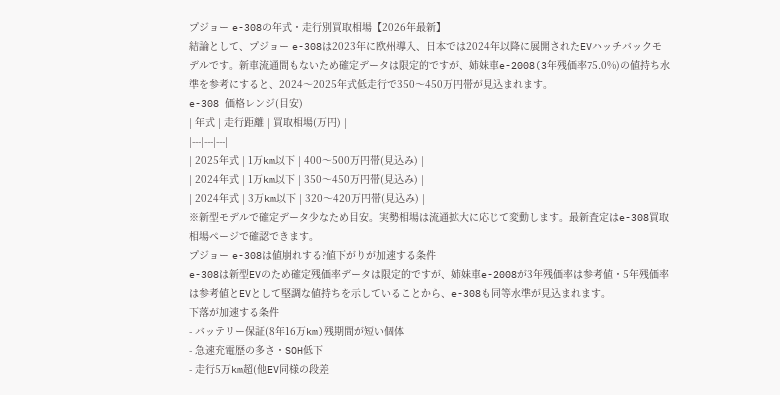プジョー e-308の年式・走行別買取相場【2026年最新】
結論として、プジョー e-308は2023年に欧州導入、日本では2024年以降に展開されたEVハッチバックモデルです。新車流通間もないため確定データは限定的ですが、姉妹車e-2008(3年残価率75.0%)の値持ち水準を参考にすると、2024〜2025年式低走行で350〜450万円帯が見込まれます。
e-308 価格レンジ(目安)
| 年式 | 走行距離 | 買取相場(万円) |
|---|---|---|
| 2025年式 | 1万km以下 | 400〜500万円帯(見込み) |
| 2024年式 | 1万km以下 | 350〜450万円帯(見込み) |
| 2024年式 | 3万km以下 | 320〜420万円帯(見込み) |
※新型モデルで確定データ少なため目安。実勢相場は流通拡大に応じて変動します。最新査定はe-308買取相場ページで確認できます。
プジョー e-308は値崩れする?値下がりが加速する条件
e-308は新型EVのため確定残価率データは限定的ですが、姉妹車e-2008が3年残価率は参考値・5年残価率は参考値とEVとして堅調な値持ちを示していることから、e-308も同等水準が見込まれます。
下落が加速する条件
- バッテリー保証(8年16万km)残期間が短い個体
- 急速充電歴の多さ・SOH低下
- 走行5万km超(他EV同様の段差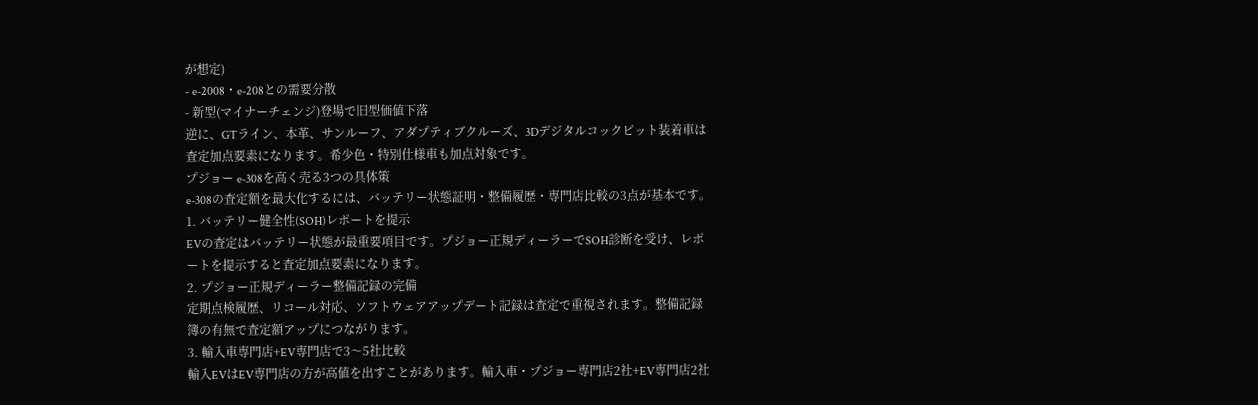が想定)
- e-2008・e-208との需要分散
- 新型(マイナーチェンジ)登場で旧型価値下落
逆に、GTライン、本革、サンルーフ、アダプティブクルーズ、3Dデジタルコックピット装着車は査定加点要素になります。希少色・特別仕様車も加点対象です。
プジョー e-308を高く売る3つの具体策
e-308の査定額を最大化するには、バッテリー状態証明・整備履歴・専門店比較の3点が基本です。
1. バッテリー健全性(SOH)レポートを提示
EVの査定はバッテリー状態が最重要項目です。プジョー正規ディーラーでSOH診断を受け、レポートを提示すると査定加点要素になります。
2. プジョー正規ディーラー整備記録の完備
定期点検履歴、リコール対応、ソフトウェアアップデート記録は査定で重視されます。整備記録簿の有無で査定額アップにつながります。
3. 輸入車専門店+EV専門店で3〜5社比較
輸入EVはEV専門店の方が高値を出すことがあります。輸入車・プジョー専門店2社+EV専門店2社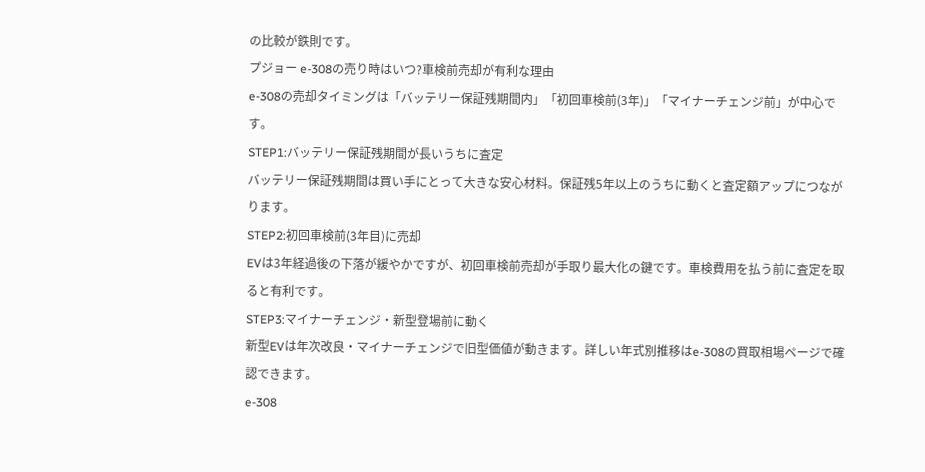の比較が鉄則です。
プジョー e-308の売り時はいつ?車検前売却が有利な理由
e-308の売却タイミングは「バッテリー保証残期間内」「初回車検前(3年)」「マイナーチェンジ前」が中心です。
STEP1:バッテリー保証残期間が長いうちに査定
バッテリー保証残期間は買い手にとって大きな安心材料。保証残5年以上のうちに動くと査定額アップにつながります。
STEP2:初回車検前(3年目)に売却
EVは3年経過後の下落が緩やかですが、初回車検前売却が手取り最大化の鍵です。車検費用を払う前に査定を取ると有利です。
STEP3:マイナーチェンジ・新型登場前に動く
新型EVは年次改良・マイナーチェンジで旧型価値が動きます。詳しい年式別推移はe-308の買取相場ページで確認できます。
e-308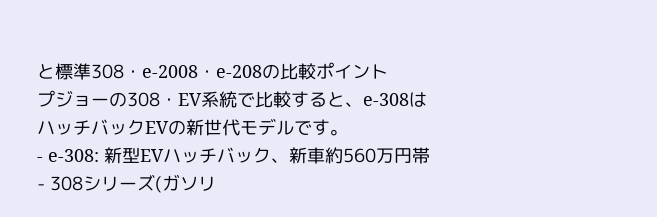と標準308・e-2008・e-208の比較ポイント
プジョーの308・EV系統で比較すると、e-308はハッチバックEVの新世代モデルです。
- e-308: 新型EVハッチバック、新車約560万円帯
- 308シリーズ(ガソリ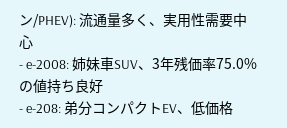ン/PHEV): 流通量多く、実用性需要中心
- e-2008: 姉妹車SUV、3年残価率75.0%の値持ち良好
- e-208: 弟分コンパクトEV、低価格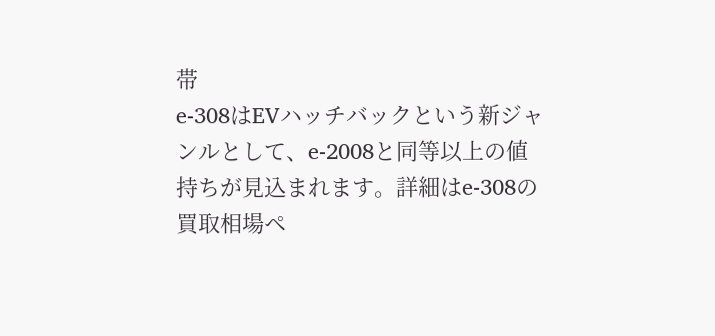帯
e-308はEVハッチバックという新ジャンルとして、e-2008と同等以上の値持ちが見込まれます。詳細はe-308の買取相場ペ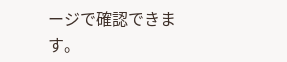ージで確認できます。